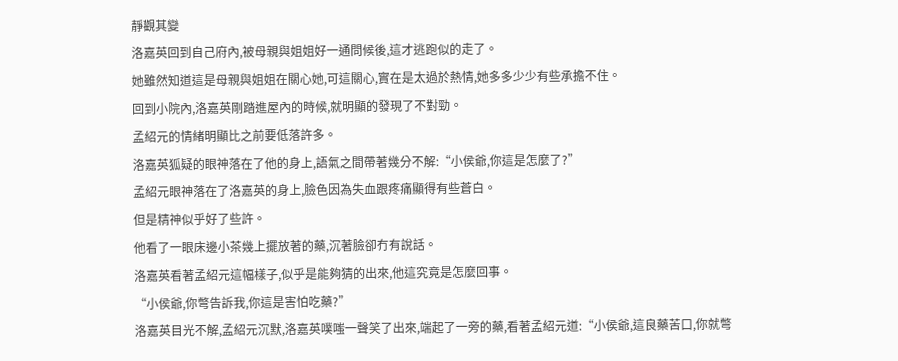靜觀其變
洛嘉英回到自己府內,被母親與姐姐好一通問候後,這才逃跑似的走了。
她雖然知道這是母親與姐姐在關心她,可這關心,實在是太過於熱情,她多多少少有些承擔不住。
回到小院內,洛嘉英剛踏進屋內的時候,就明顯的發現了不對勁。
孟紹元的情緒明顯比之前要低落許多。
洛嘉英狐疑的眼神落在了他的身上,語氣之間帶著幾分不解:“小侯爺,你這是怎麼了?”
孟紹元眼神落在了洛嘉英的身上,臉色因為失血跟疼痛顯得有些蒼白。
但是精神似乎好了些許。
他看了一眼床邊小茶幾上擺放著的藥,沉著臉卻冇有說話。
洛嘉英看著孟紹元這幅樣子,似乎是能夠猜的出來,他這究竟是怎麼回事。
“小侯爺,你彆告訴我,你這是害怕吃藥?”
洛嘉英目光不解,孟紹元沉默,洛嘉英噗嗤一聲笑了出來,端起了一旁的藥,看著孟紹元道:“小侯爺,這良藥苦口,你就彆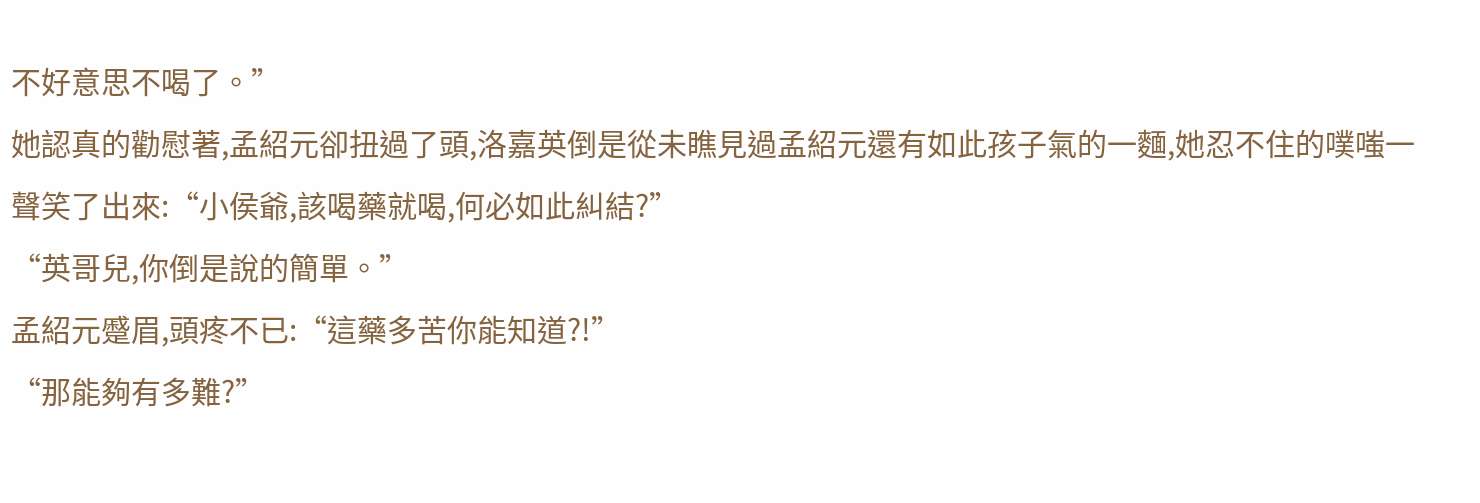不好意思不喝了。”
她認真的勸慰著,孟紹元卻扭過了頭,洛嘉英倒是從未瞧見過孟紹元還有如此孩子氣的一麵,她忍不住的噗嗤一聲笑了出來:“小侯爺,該喝藥就喝,何必如此糾結?”
“英哥兒,你倒是說的簡單。”
孟紹元蹙眉,頭疼不已:“這藥多苦你能知道?!”
“那能夠有多難?”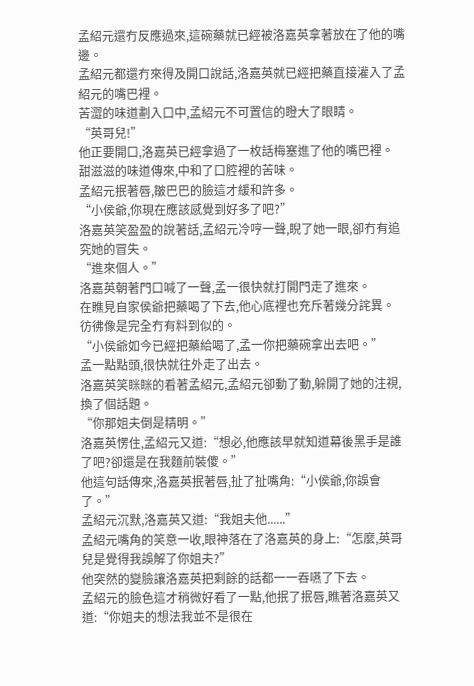孟紹元還冇反應過來,這碗藥就已經被洛嘉英拿著放在了他的嘴邊。
孟紹元都還冇來得及開口說話,洛嘉英就已經把藥直接灌入了孟紹元的嘴巴裡。
苦澀的味道劃入口中,孟紹元不可置信的瞪大了眼睛。
“英哥兒!”
他正要開口,洛嘉英已經拿過了一枚話梅塞進了他的嘴巴裡。
甜滋滋的味道傳來,中和了口腔裡的苦味。
孟紹元抿著唇,皺巴巴的臉這才緩和許多。
“小侯爺,你現在應該感覺到好多了吧?”
洛嘉英笑盈盈的說著話,孟紹元冷哼一聲,睨了她一眼,卻冇有追究她的冒失。
“進來個人。”
洛嘉英朝著門口喊了一聲,孟一很快就打開門走了進來。
在瞧見自家侯爺把藥喝了下去,他心底裡也充斥著幾分詫異。
彷彿像是完全冇有料到似的。
“小侯爺如今已經把藥給喝了,孟一你把藥碗拿出去吧。”
孟一點點頭,很快就往外走了出去。
洛嘉英笑眯眯的看著孟紹元,孟紹元卻動了動,躲開了她的注視,換了個話題。
“你那姐夫倒是精明。”
洛嘉英愣住,孟紹元又道:“想必,他應該早就知道幕後黑手是誰了吧?卻還是在我麵前裝傻。”
他這句話傳來,洛嘉英抿著唇,扯了扯嘴角:“小侯爺,你誤會了。”
孟紹元沉默,洛嘉英又道:“我姐夫他......”
孟紹元嘴角的笑意一收,眼神落在了洛嘉英的身上:“怎麼,英哥兒是覺得我誤解了你姐夫?”
他突然的變臉讓洛嘉英把剩餘的話都一一吞嚥了下去。
孟紹元的臉色這才稍微好看了一點,他抿了抿唇,瞧著洛嘉英又道:“你姐夫的想法我並不是很在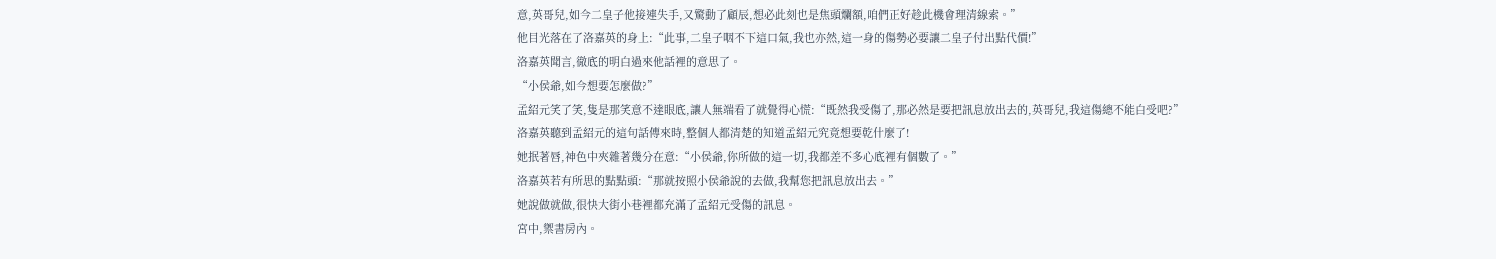意,英哥兒,如今二皇子他接連失手,又驚動了顧辰,想必此刻也是焦頭爛額,咱們正好趁此機會理清線索。”
他目光落在了洛嘉英的身上:“此事,二皇子咽不下這口氣,我也亦然,這一身的傷勢必要讓二皇子付出點代價!”
洛嘉英聞言,徹底的明白過來他話裡的意思了。
“小侯爺,如今想要怎麼做?”
孟紹元笑了笑,隻是那笑意不達眼底,讓人無端看了就覺得心慌:“既然我受傷了,那必然是要把訊息放出去的,英哥兒,我這傷總不能白受吧?”
洛嘉英聽到孟紹元的這句話傳來時,整個人都清楚的知道孟紹元究竟想要乾什麼了!
她抿著唇,神色中夾雜著幾分在意:“小侯爺,你所做的這一切,我都差不多心底裡有個數了。”
洛嘉英若有所思的點點頭:“那就按照小侯爺說的去做,我幫您把訊息放出去。”
她說做就做,很快大街小巷裡都充滿了孟紹元受傷的訊息。
宮中,禦書房內。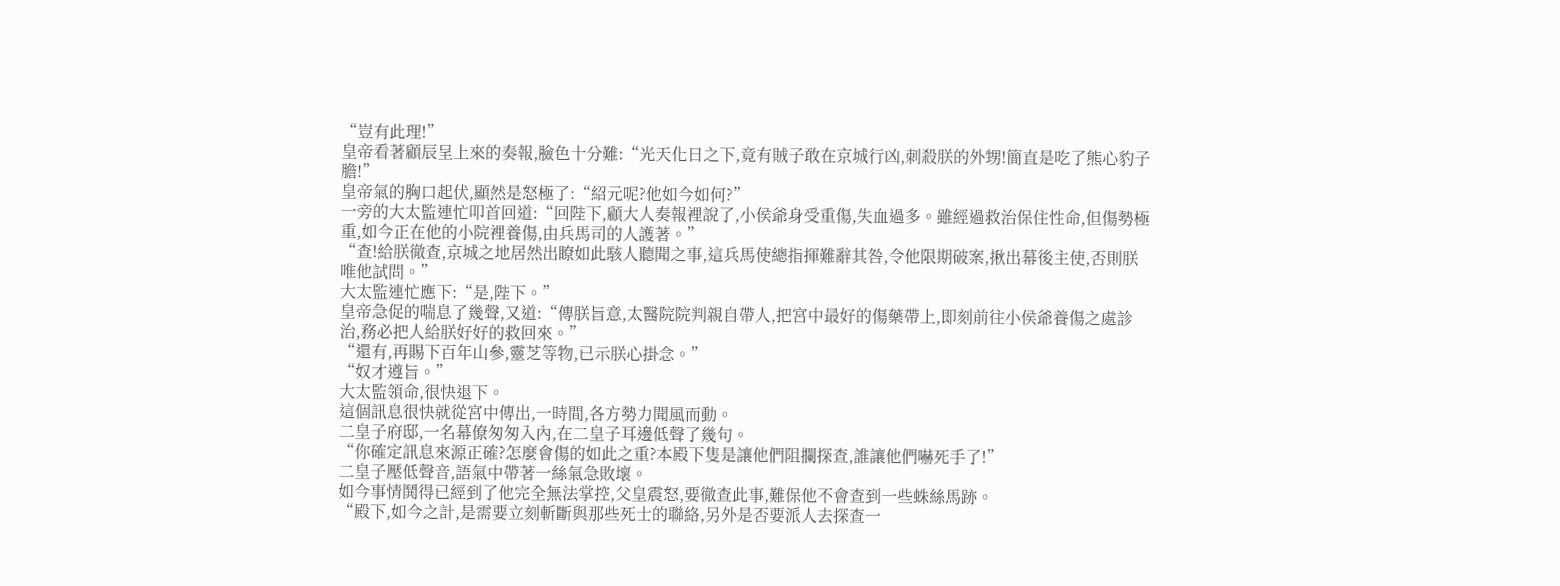“豈有此理!”
皇帝看著顧辰呈上來的奏報,臉色十分難:“光天化日之下,竟有賊子敢在京城行凶,刺殺朕的外甥!簡直是吃了熊心豹子膽!”
皇帝氣的胸口起伏,顯然是怒極了:“紹元呢?他如今如何?”
一旁的大太監連忙叩首回道:“回陛下,顧大人奏報裡說了,小侯爺身受重傷,失血過多。雖經過救治保住性命,但傷勢極重,如今正在他的小院裡養傷,由兵馬司的人護著。”
“查!給朕徹查,京城之地居然出瞭如此駭人聽聞之事,這兵馬使總指揮難辭其咎,令他限期破案,揪出幕後主使,否則朕唯他試問。”
大太監連忙應下:“是,陛下。”
皇帝急促的喘息了幾聲,又道:“傳朕旨意,太醫院院判親自帶人,把宮中最好的傷藥帶上,即刻前往小侯爺養傷之處診治,務必把人給朕好好的救回來。”
“還有,再賜下百年山參,靈芝等物,已示朕心掛念。”
“奴才遵旨。”
大太監領命,很快退下。
這個訊息很快就從宮中傳出,一時間,各方勢力聞風而動。
二皇子府邸,一名幕僚匆匆入內,在二皇子耳邊低聲了幾句。
“你確定訊息來源正確?怎麼會傷的如此之重?本殿下隻是讓他們阻攔探查,誰讓他們嚇死手了!”
二皇子壓低聲音,語氣中帶著一絲氣急敗壞。
如今事情鬨得已經到了他完全無法掌控,父皇震怒,要徹查此事,難保他不會查到一些蛛絲馬跡。
“殿下,如今之計,是需要立刻斬斷與那些死士的聯絡,另外是否要派人去探查一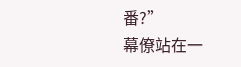番?”
幕僚站在一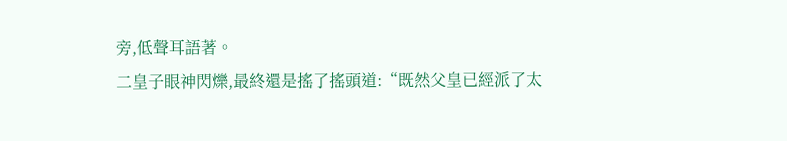旁,低聲耳語著。
二皇子眼神閃爍,最終還是搖了搖頭道:“既然父皇已經派了太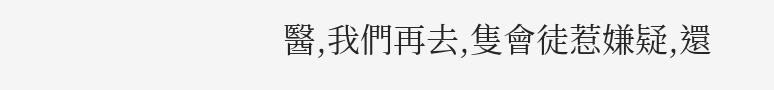醫,我們再去,隻會徒惹嫌疑,還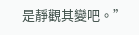是靜觀其變吧。”